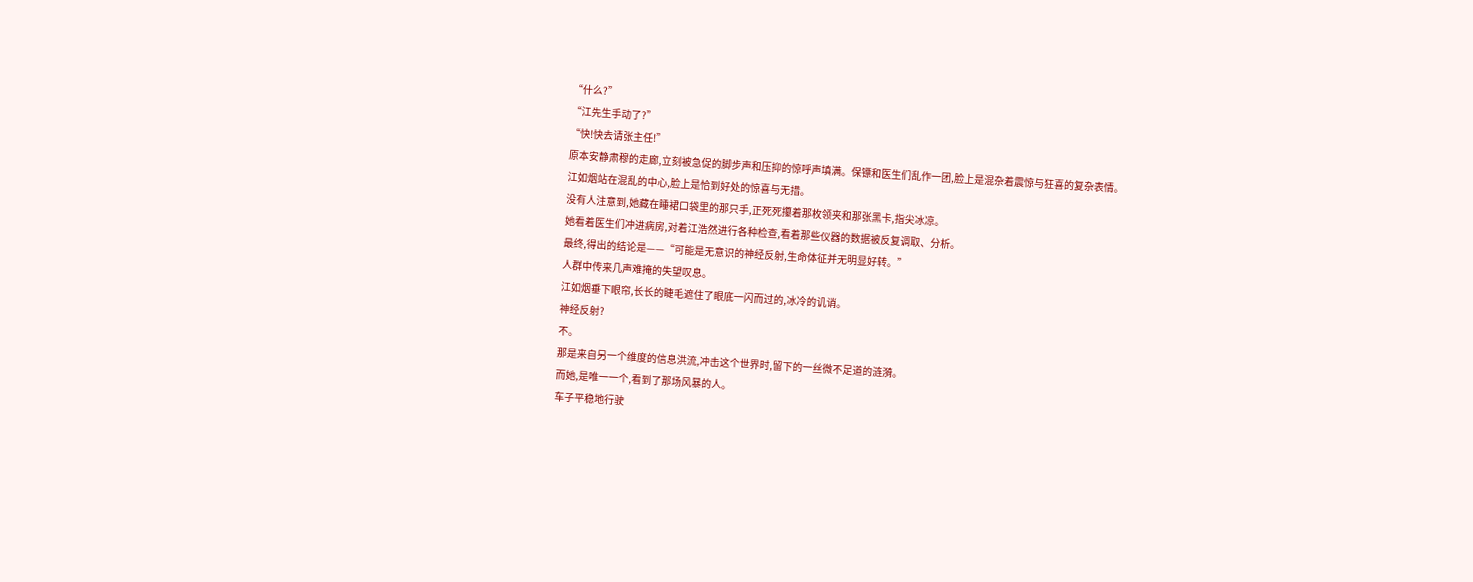“什么?”
“江先生手动了?”
“快!快去请张主任!”
原本安静肃穆的走廊,立刻被急促的脚步声和压抑的惊呼声填满。保镖和医生们乱作一团,脸上是混杂着震惊与狂喜的复杂表情。
江如烟站在混乱的中心,脸上是恰到好处的惊喜与无措。
没有人注意到,她藏在睡裙口袋里的那只手,正死死攥着那枚领夹和那张黑卡,指尖冰凉。
她看着医生们冲进病房,对着江浩然进行各种检查,看着那些仪器的数据被反复调取、分析。
最终,得出的结论是——“可能是无意识的神经反射,生命体征并无明显好转。”
人群中传来几声难掩的失望叹息。
江如烟垂下眼帘,长长的睫毛遮住了眼底一闪而过的,冰冷的讥诮。
神经反射?
不。
那是来自另一个维度的信息洪流,冲击这个世界时,留下的一丝微不足道的涟漪。
而她,是唯一一个,看到了那场风暴的人。
车子平稳地行驶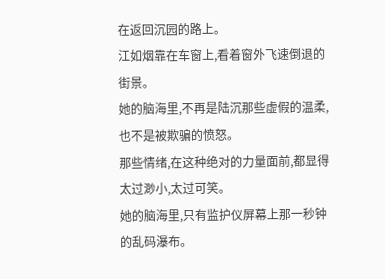在返回沉园的路上。
江如烟靠在车窗上,看着窗外飞速倒退的街景。
她的脑海里,不再是陆沉那些虚假的温柔,也不是被欺骗的愤怒。
那些情绪,在这种绝对的力量面前,都显得太过渺小,太过可笑。
她的脑海里,只有监护仪屏幕上那一秒钟的乱码瀑布。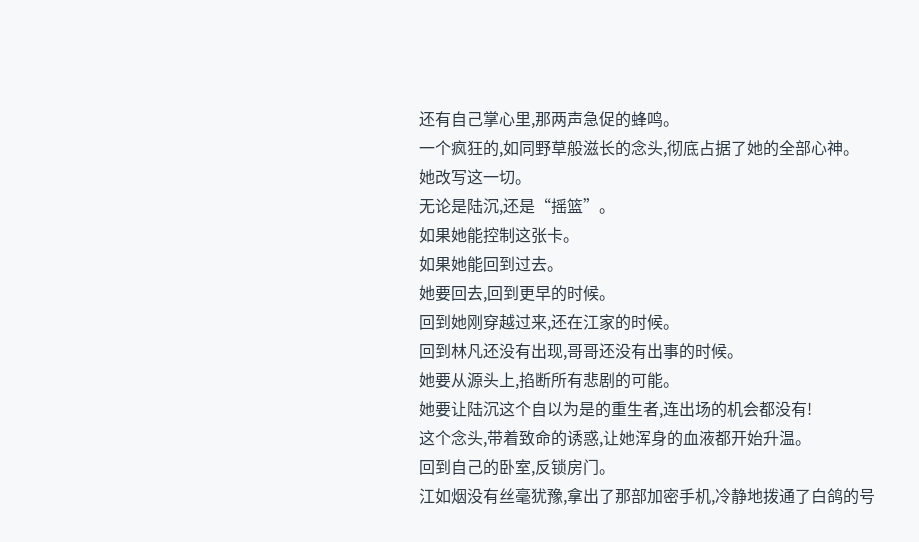还有自己掌心里,那两声急促的蜂鸣。
一个疯狂的,如同野草般滋长的念头,彻底占据了她的全部心神。
她改写这一切。
无论是陆沉,还是“摇篮”。
如果她能控制这张卡。
如果她能回到过去。
她要回去,回到更早的时候。
回到她刚穿越过来,还在江家的时候。
回到林凡还没有出现,哥哥还没有出事的时候。
她要从源头上,掐断所有悲剧的可能。
她要让陆沉这个自以为是的重生者,连出场的机会都没有!
这个念头,带着致命的诱惑,让她浑身的血液都开始升温。
回到自己的卧室,反锁房门。
江如烟没有丝毫犹豫,拿出了那部加密手机,冷静地拨通了白鸽的号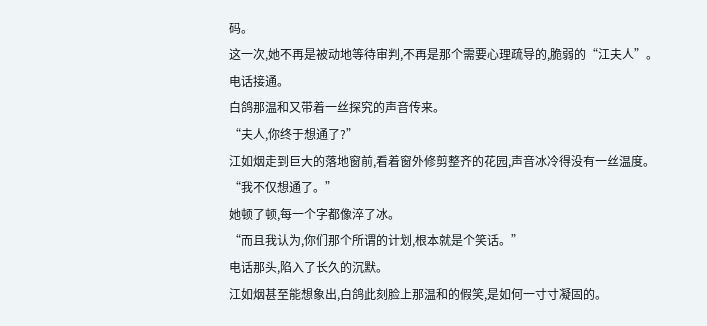码。
这一次,她不再是被动地等待审判,不再是那个需要心理疏导的,脆弱的“江夫人”。
电话接通。
白鸽那温和又带着一丝探究的声音传来。
“夫人,你终于想通了?”
江如烟走到巨大的落地窗前,看着窗外修剪整齐的花园,声音冰冷得没有一丝温度。
“我不仅想通了。”
她顿了顿,每一个字都像淬了冰。
“而且我认为,你们那个所谓的计划,根本就是个笑话。”
电话那头,陷入了长久的沉默。
江如烟甚至能想象出,白鸽此刻脸上那温和的假笑,是如何一寸寸凝固的。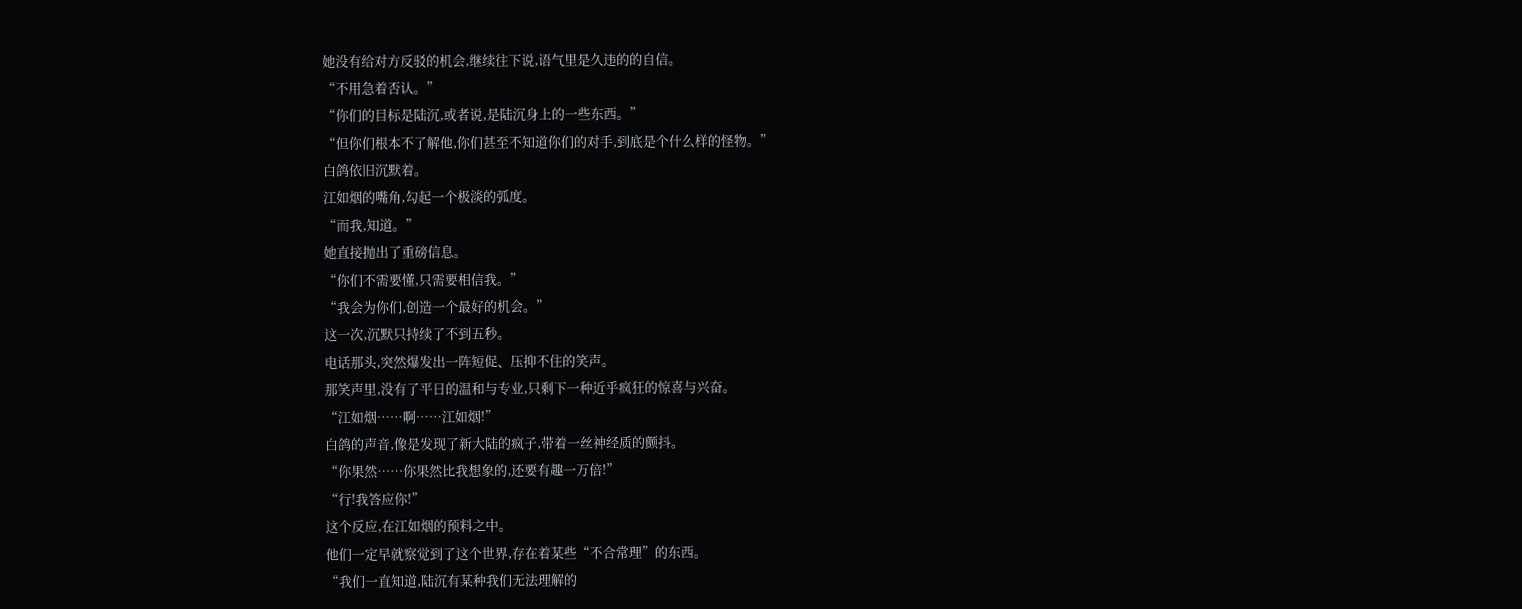她没有给对方反驳的机会,继续往下说,语气里是久违的的自信。
“不用急着否认。”
“你们的目标是陆沉,或者说,是陆沉身上的一些东西。”
“但你们根本不了解他,你们甚至不知道你们的对手,到底是个什么样的怪物。”
白鸽依旧沉默着。
江如烟的嘴角,勾起一个极淡的弧度。
“而我,知道。”
她直接抛出了重磅信息。
“你们不需要懂,只需要相信我。”
“我会为你们,创造一个最好的机会。”
这一次,沉默只持续了不到五秒。
电话那头,突然爆发出一阵短促、压抑不住的笑声。
那笑声里,没有了平日的温和与专业,只剩下一种近乎疯狂的惊喜与兴奋。
“江如烟……啊……江如烟!”
白鸽的声音,像是发现了新大陆的疯子,带着一丝神经质的颤抖。
“你果然……你果然比我想象的,还要有趣一万倍!”
“行!我答应你!”
这个反应,在江如烟的预料之中。
他们一定早就察觉到了这个世界,存在着某些“不合常理”的东西。
“我们一直知道,陆沉有某种我们无法理解的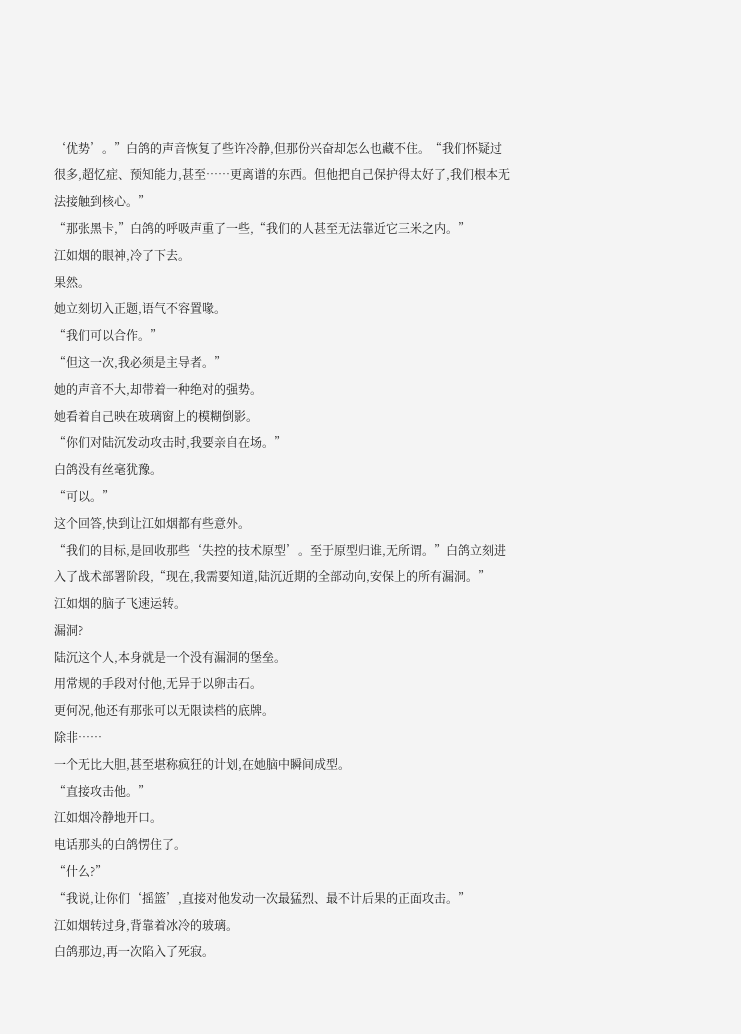‘优势’。”白鸽的声音恢复了些许冷静,但那份兴奋却怎么也藏不住。“我们怀疑过很多,超忆症、预知能力,甚至……更离谱的东西。但他把自己保护得太好了,我们根本无法接触到核心。”
“那张黑卡,”白鸽的呼吸声重了一些,“我们的人甚至无法靠近它三米之内。”
江如烟的眼神,冷了下去。
果然。
她立刻切入正题,语气不容置喙。
“我们可以合作。”
“但这一次,我必须是主导者。”
她的声音不大,却带着一种绝对的强势。
她看着自己映在玻璃窗上的模糊倒影。
“你们对陆沉发动攻击时,我要亲自在场。”
白鸽没有丝毫犹豫。
“可以。”
这个回答,快到让江如烟都有些意外。
“我们的目标,是回收那些‘失控的技术原型’。至于原型归谁,无所谓。”白鸽立刻进入了战术部署阶段,“现在,我需要知道,陆沉近期的全部动向,安保上的所有漏洞。”
江如烟的脑子飞速运转。
漏洞?
陆沉这个人,本身就是一个没有漏洞的堡垒。
用常规的手段对付他,无异于以卵击石。
更何况,他还有那张可以无限读档的底牌。
除非……
一个无比大胆,甚至堪称疯狂的计划,在她脑中瞬间成型。
“直接攻击他。”
江如烟冷静地开口。
电话那头的白鸽愣住了。
“什么?”
“我说,让你们‘摇篮’,直接对他发动一次最猛烈、最不计后果的正面攻击。”
江如烟转过身,背靠着冰冷的玻璃。
白鸽那边,再一次陷入了死寂。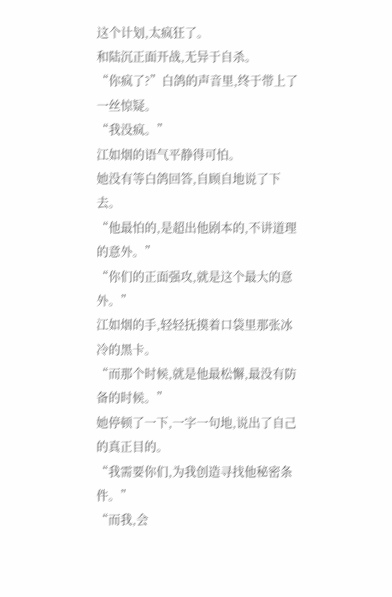这个计划,太疯狂了。
和陆沉正面开战,无异于自杀。
“你疯了?”白鸽的声音里,终于带上了一丝惊疑。
“我没疯。”
江如烟的语气平静得可怕。
她没有等白鸽回答,自顾自地说了下去。
“他最怕的,是超出他剧本的,不讲道理的意外。”
“你们的正面强攻,就是这个最大的意外。”
江如烟的手,轻轻抚摸着口袋里那张冰冷的黑卡。
“而那个时候,就是他最松懈,最没有防备的时候。”
她停顿了一下,一字一句地,说出了自己的真正目的。
“我需要你们,为我创造寻找他秘密条件。”
“而我,会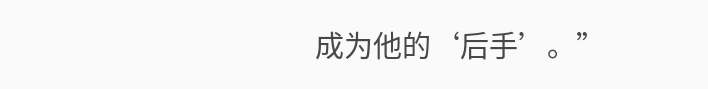成为他的‘后手’。”